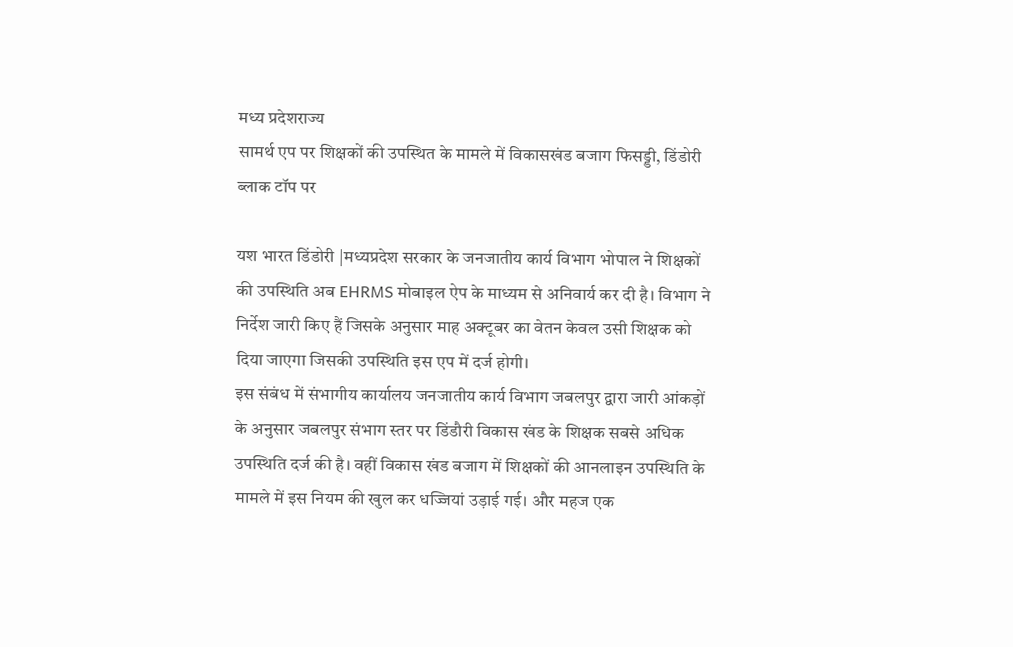मध्य प्रदेशराज्य
सामर्थ एप पर शिक्षकों की उपस्थित के मामले में विकासखंड बजाग फिसड्डी, डिंडोरी ब्लाक टॉप पर

यश भारत डिंडोरी |मध्यप्रदेश सरकार के जनजातीय कार्य विभाग भोपाल ने शिक्षकों की उपस्थिति अब EHRMS मोबाइल ऐप के माध्यम से अनिवार्य कर दी है। विभाग ने निर्देश जारी किए हैं जिसके अनुसार माह अक्टूबर का वेतन केवल उसी शिक्षक को दिया जाएगा जिसकी उपस्थिति इस एप में दर्ज होगी।
इस संबंध में संभागीय कार्यालय जनजातीय कार्य विभाग जबलपुर द्वारा जारी आंकड़ों के अनुसार जबलपुर संभाग स्तर पर डिंडौरी विकास खंड के शिक्षक सबसे अधिक उपस्थिति दर्ज की है। वहीं विकास खंड बजाग में शिक्षकों की आनलाइन उपस्थिति के मामले में इस नियम की खुल कर धज्जियां उड़ाई गई। और महज एक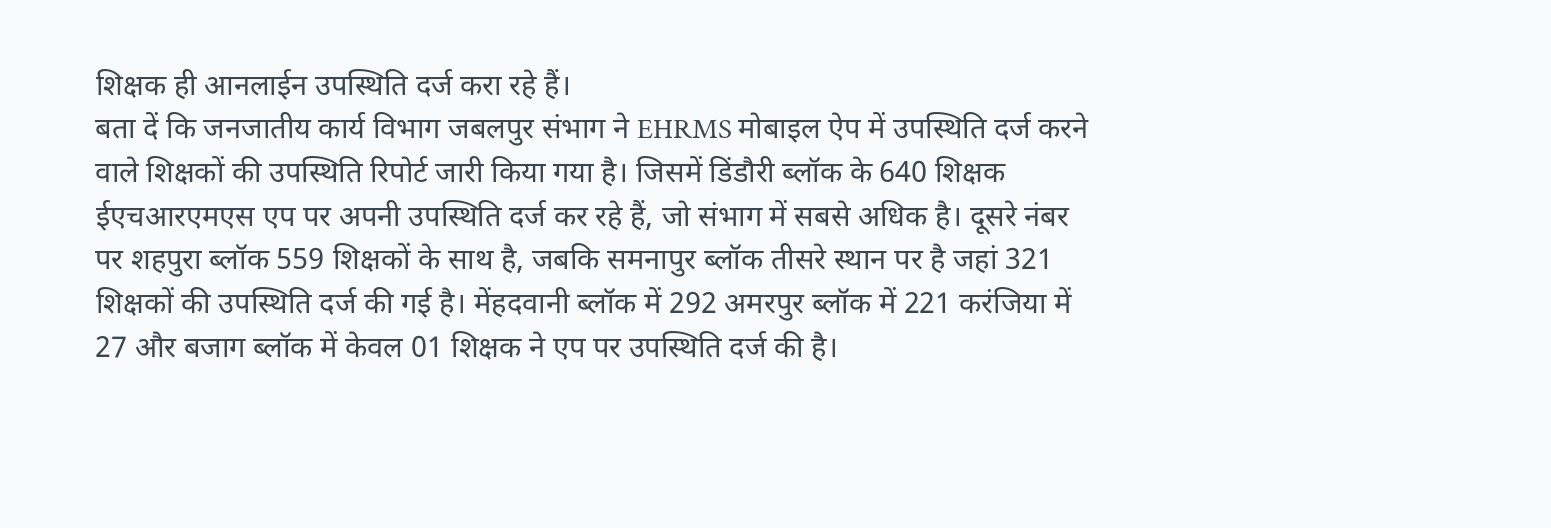शिक्षक ही आनलाईन उपस्थिति दर्ज करा रहे हैं।
बता दें कि जनजातीय कार्य विभाग जबलपुर संभाग ने EHRMS मोबाइल ऐप में उपस्थिति दर्ज करने वाले शिक्षकों की उपस्थिति रिपोर्ट जारी किया गया है। जिसमें डिंडौरी ब्लॉक के 640 शिक्षक ईएचआरएमएस एप पर अपनी उपस्थिति दर्ज कर रहे हैं, जो संभाग में सबसे अधिक है। दूसरे नंबर पर शहपुरा ब्लॉक 559 शिक्षकों के साथ है, जबकि समनापुर ब्लॉक तीसरे स्थान पर है जहां 321 शिक्षकों की उपस्थिति दर्ज की गई है। मेंहदवानी ब्लॉक में 292 अमरपुर ब्लॉक में 221 करंजिया में 27 और बजाग ब्लॉक में केवल 01 शिक्षक ने एप पर उपस्थिति दर्ज की है।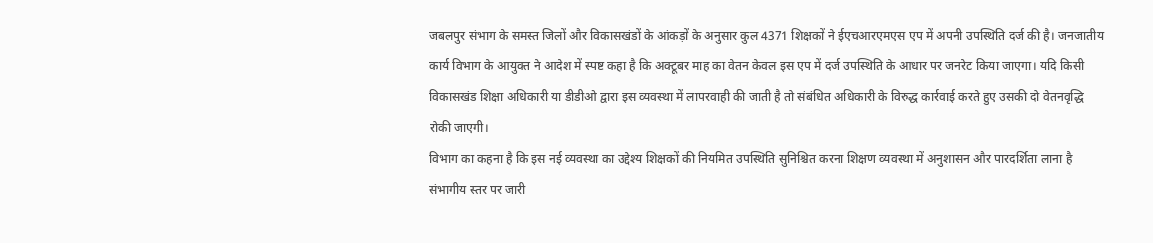जबलपुर संभाग के समस्त जिलों और विकासखंडों के आंकड़ों के अनुसार कुल 4371 शिक्षकों ने ईएचआरएमएस एप में अपनी उपस्थिति दर्ज की है। जनजातीय कार्य विभाग के आयुक्त ने आदेश में स्पष्ट कहा है कि अक्टूबर माह का वेतन केवल इस एप में दर्ज उपस्थिति के आधार पर जनरेट किया जाएगा। यदि किसी विकासखंड शिक्षा अधिकारी या डीडीओ द्वारा इस व्यवस्था में लापरवाही की जाती है तो संबंधित अधिकारी के विरुद्ध कार्रवाई करते हुए उसकी दो वेतनवृद्धि रोकी जाएगी।
विभाग का कहना है कि इस नई व्यवस्था का उद्देश्य शिक्षकों की नियमित उपस्थिति सुनिश्चित करना शिक्षण व्यवस्था में अनुशासन और पारदर्शिता लाना है संभागीय स्तर पर जारी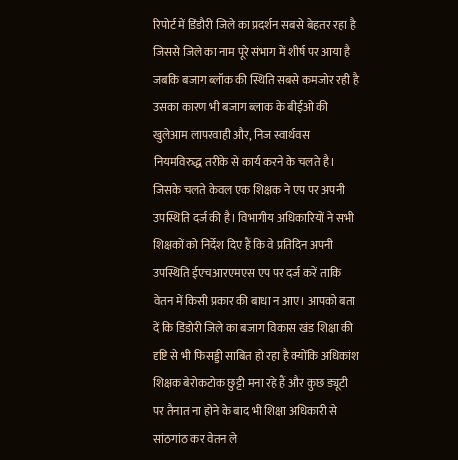रिपोर्ट में डिंडौरी जिले का प्रदर्शन सबसे बेहतर रहा है जिससे जिले का नाम पूरे संभाग में शीर्ष पर आया है जबकि बजाग ब्लॉक की स्थिति सबसे कमजोर रही है उसका कारण भी बजाग ब्लाक के बीईओ की खुलेआम लापरवाही और, निज स्वार्थवस नियमविरुद्ध तरीके से कार्य करने के चलते है। जिसके चलते केवल एक शिक्षक ने एप पर अपनी उपस्थिति दर्ज की है। विभागीय अधिकारियों ने सभी शिक्षकों को निर्देश दिए हैं कि वे प्रतिदिन अपनी उपस्थिति ईएचआरएमएस एप पर दर्ज करें ताकि वेतन में किसी प्रकार की बाधा न आए। आपको बता दें कि डिंडोरी जिले का बजाग विकास खंड शिक्षा की दृष्टि से भी फिसड्डी साबित हो रहा है क्योंकि अधिकांश शिक्षक बेरोकटोक छुट्टी मना रहे हैं और कुछ ड्यूटी पर तैनात ना होने के बाद भी शिक्षा अधिकारी से सांठगांठ कर वेतन ले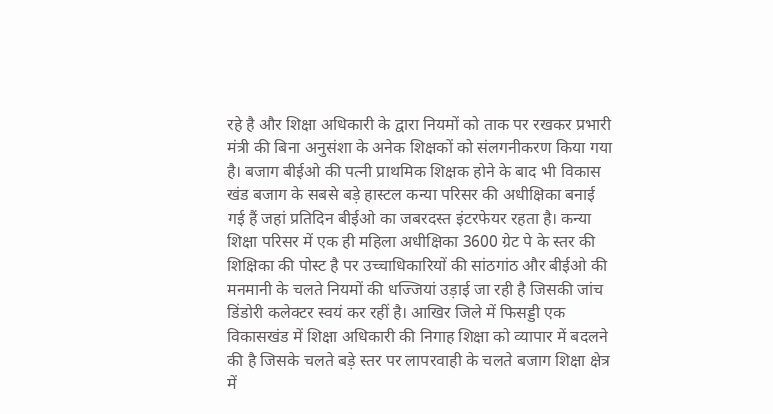रहे है और शिक्षा अधिकारी के द्वारा नियमों को ताक पर रखकर प्रभारी मंत्री की बिना अनुसंशा के अनेक शिक्षकों को संलगनीकरण किया गया है। बजाग बीईओ की पत्नी प्राथमिक शिक्षक होने के बाद भी विकास खंड बजाग के सबसे बड़े हास्टल कन्या परिसर की अधीक्षिका बनाई गई हैं जहां प्रतिदिन बीईओ का जबरदस्त इंटरफेयर रहता है। कन्या शिक्षा परिसर में एक ही महिला अधीक्षिका 3600 ग्रेट पे के स्तर की शिक्षिका की पोस्ट है पर उच्चाधिकारियों की सांठगांठ और बीईओ की मनमानी के चलते नियमों की धज्जियां उड़ाई जा रही है जिसकी जांच डिंडोरी कलेक्टर स्वयं कर रहीं है। आखिर जिले में फिसड्डी एक विकासखंड में शिक्षा अधिकारी की निगाह शिक्षा को व्यापार में बदलने की है जिसके चलते बड़े स्तर पर लापरवाही के चलते बजाग शिक्षा क्षेत्र में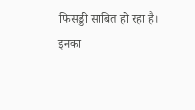फिसड्डी साबित हो रहा है।
इनका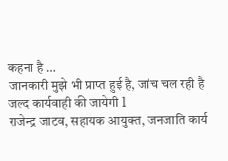कहना है …
जानकारी मुझे भी प्राप्त हुई है, जांच चल रही है जल्द कार्यवाही की जायेगी l
राजेन्द्र जाटव, सहायक आयुक्त, जनजाति कार्य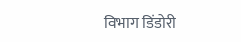विभाग डिंडोरी